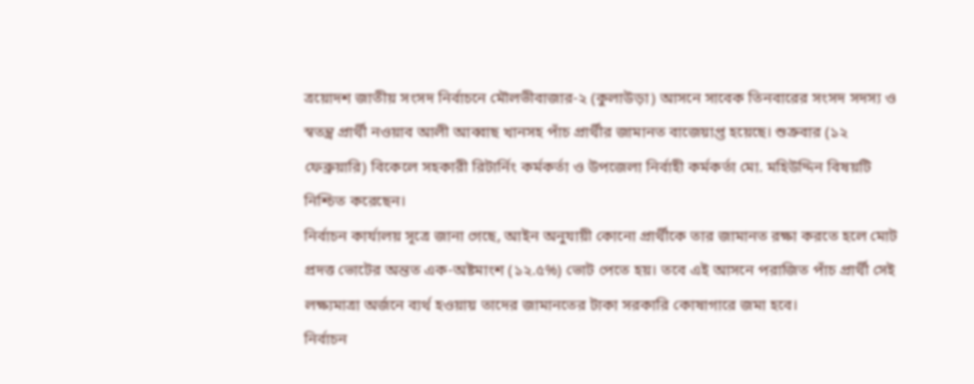ত্রয়োদশ জাতীয় সংসদ নির্বাচনে মৌলভীবাজার-২ (কুলাউড়া) আসনে সাবেক তিনবারের সংসদ সদস্য ও স্বতন্ত্র প্রার্থী নওয়াব আলী আব্বাছ খানসহ পাঁচ প্রার্থীর জামানত বাজেয়াপ্ত হয়েছে। শুক্রবার (১২ ফেব্রুয়ারি) বিকেলে সহকারী রিটার্নিং কর্মকর্তা ও উপজেলা নির্বাহী কর্মকর্তা মো. মহিউদ্দিন বিষয়টি নিশ্চিত করেছেন।
নির্বাচন কার্যালয় সূত্রে জানা গেছে, আইন অনুযায়ী কোনো প্রার্থীকে তার জামানত রক্ষা করতে হলে মোট প্রদত্ত ভোটের অন্তত এক-অষ্টমাংশ (১২.৫%) ভোট পেতে হয়। তবে এই আসনে পরাজিত পাঁচ প্রার্থী সেই লক্ষ্যমাত্রা অর্জনে ব্যর্থ হওয়ায় তাদের জামানতের টাকা সরকারি কোষাগারে জমা হবে।
নির্বাচন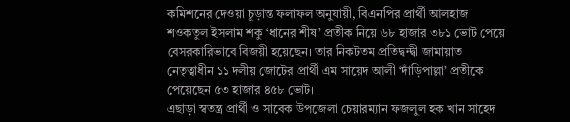কমিশনের দেওয়া চূড়ান্ত ফলাফল অনুযায়ী, বিএনপির প্রার্থী আলহাজ শওকতুল ইসলাম শকু ‘ধানের শীষ’ প্রতীক নিয়ে ৬৮ হাজার ৩৮১ ভোট পেয়ে বেসরকারিভাবে বিজয়ী হয়েছেন। তার নিকটতম প্রতিদ্বন্দ্বী জামায়াত নেতৃত্বাধীন ১১ দলীয় জোটের প্রার্থী এম সায়েদ আলী ‘দাঁড়িপাল্লা’ প্রতীকে পেয়েছেন ৫৩ হাজার ৪৫৮ ভোট।
এছাড়া স্বতন্ত্র প্রার্থী ও সাবেক উপজেলা চেয়ারম্যান ফজলুল হক খান সাহেদ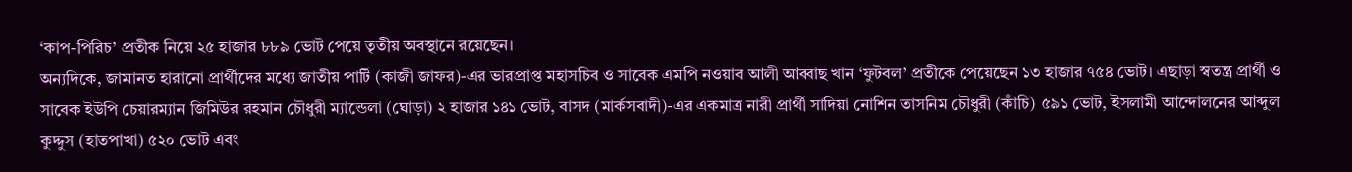‘কাপ-পিরিচ’ প্রতীক নিয়ে ২৫ হাজার ৮৮৯ ভোট পেয়ে তৃতীয় অবস্থানে রয়েছেন।
অন্যদিকে, জামানত হারানো প্রার্থীদের মধ্যে জাতীয় পার্টি (কাজী জাফর)-এর ভারপ্রাপ্ত মহাসচিব ও সাবেক এমপি নওয়াব আলী আব্বাছ খান ‘ফুটবল’ প্রতীকে পেয়েছেন ১৩ হাজার ৭৫৪ ভোট। এছাড়া স্বতন্ত্র প্রার্থী ও সাবেক ইউপি চেয়ারম্যান জিমিউর রহমান চৌধুরী ম্যান্ডেলা (ঘোড়া) ২ হাজার ১৪১ ভোট, বাসদ (মার্কসবাদী)-এর একমাত্র নারী প্রার্থী সাদিয়া নোশিন তাসনিম চৌধুরী (কাঁচি) ৫৯১ ভোট, ইসলামী আন্দোলনের আব্দুল কুদ্দুস (হাতপাখা) ৫২০ ভোট এবং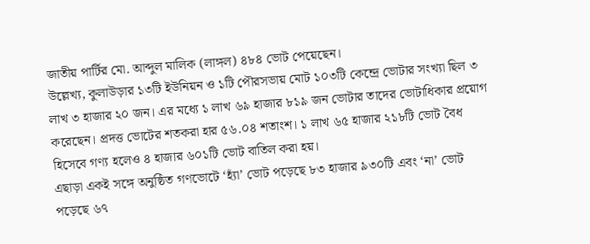জাতীয় পার্টির মো. আব্দুল মালিক (লাঙ্গল) ৪৮৪ ভোট পেয়েছেন।
উল্লেখ্য, কুলাউড়ার ১৩টি ইউনিয়ন ও ১টি পৌরসভায় মোট ১০৩টি কেন্দ্রে ভোটার সংখ্যা ছিল ৩ লাখ ৩ হাজার ২০ জন। এর মধ্যে ১ লাখ ৬৯ হাজার ৮১৯ জন ভোটার তাদের ভোটাধিকার প্রয়োগ করেছেন। প্রদত্ত ভোটের শতকরা হার ৫৬.০৪ শতাংশ। ১ লাখ ৬৫ হাজার ২১৮টি ভোট বৈধ হিসেবে গণ্য হলেও ৪ হাজার ৬০১টি ভোট বাতিল করা হয়।
এছাড়া একই সঙ্গে অনুষ্ঠিত গণভোটে ‘হ্যাঁ’ ভোট পড়েছে ৮৩ হাজার ৯৩০টি এবং ‘না’ ভোট পড়েছে ৬৭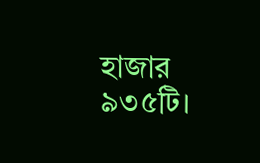হাজার ৯৩৫টি।